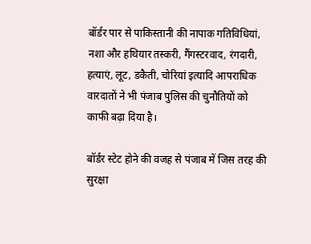बॉर्डर पार से पाकिस्तानी की नापाक गतिविधियां, नशा और हथियार तस्करी, गैंगस्टरवाद, रंगदारी, हत्याएं, लूट, डकैती, चोरियां इत्यादि आपराधिक वारदातों ने भी पंजाब पुलिस की चुनौतियों को काफी बढ़ा दिया है।

बॉर्डर स्टेट होने की वजह से पंजाब में जिस तरह की सुरक्षा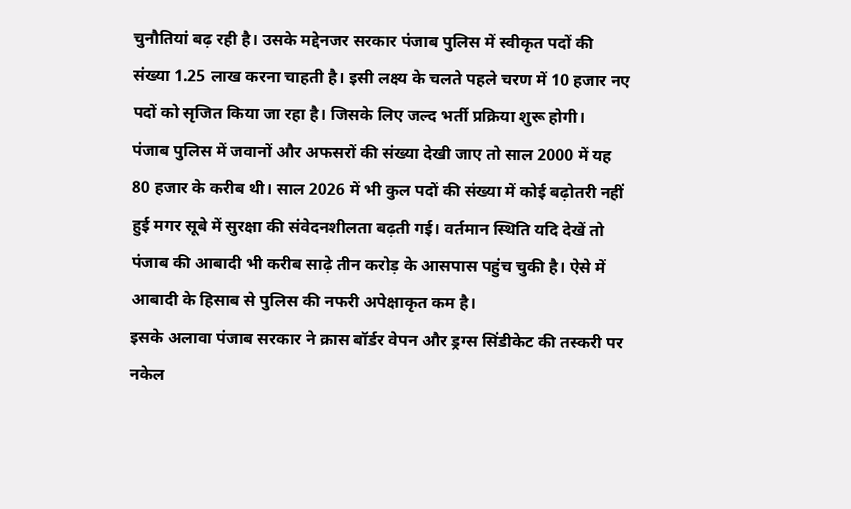चुनौतियां बढ़ रही है। उसके मद्देनजर सरकार पंजाब पुलिस में स्वीकृत पदों की संख्या 1.25 लाख करना चाहती है। इसी लक्ष्य के चलते पहले चरण में 10 हजार नए पदों को सृजित किया जा रहा है। जिसके लिए जल्द भर्ती प्रक्रिया शुरू होगी।
पंजाब पुलिस में जवानों और अफसरों की संख्या देखी जाए तो साल 2000 में यह 80 हजार के करीब थी। साल 2026 में भी कुल पदों की संख्या में कोई बढ़ोतरी नहीं हुई मगर सूबे में सुरक्षा की संवेदनशीलता बढ़ती गई। वर्तमान स्थिति यदि देखें तो पंजाब की आबादी भी करीब साढ़े तीन करोड़ के आसपास पहुंच चुकी है। ऐसे में आबादी के हिसाब से पुलिस की नफरी अपेक्षाकृत कम है।
इसके अलावा पंजाब सरकार ने क्रास बॉर्डर वेपन और ड्रग्स सिंडीकेट की तस्करी पर नकेल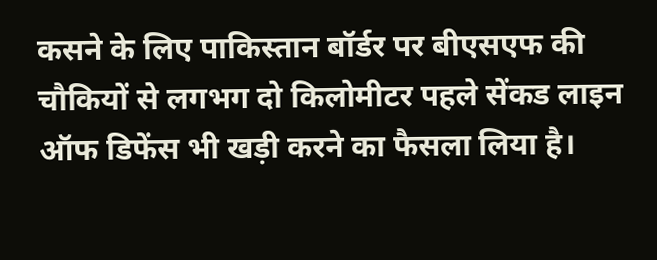कसने के लिए पाकिस्तान बॉर्डर पर बीएसएफ की चौकियों से लगभग दो किलोमीटर पहले सेंकड लाइन ऑफ डिफेंस भी खड़ी करने का फैसला लिया है।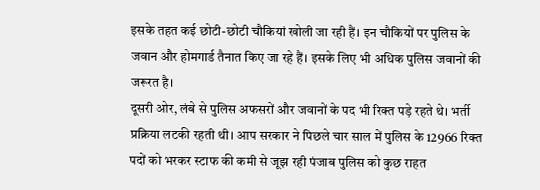इसके तहत कई छोटी-छोटी चौकियां खोली जा रही हैं। इन चौकियों पर पुलिस के जवान और होमगार्ड तैनात किए जा रहे हैं। इसके लिए भी अधिक पुलिस जवानों की जरूरत है।
दूसरी ओर, लंबे से पुलिस अफसरों और जवानों के पद भी रिक्त पड़े रहते थे। भर्ती प्रक्रिया लटकी रहती थी। आप सरकार ने पिछले चार साल में पुलिस के 12966 रिक्त पदों को भरकर स्टाफ की कमी से जूझ रही पंजाब पुलिस को कुछ राहत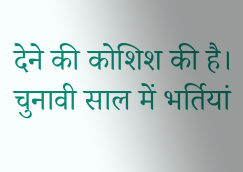देने की कोशिश की है।
चुनावी साल में भर्तियां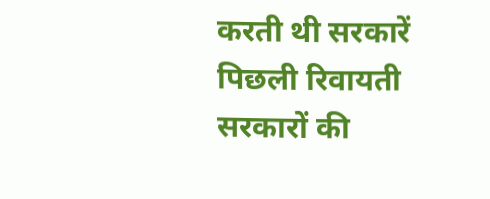करती थी सरकारें
पिछली रिवायती सरकारों की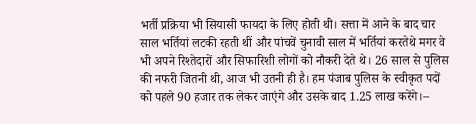भर्ती प्रक्रिया भी सियासी फायदा के लिए होती थी। सत्ता में आने के बाद चार साल भर्तियां लटकी रहती थीं और पांचवें चुनावी साल में भर्तियां करतेथे मगर वे भी अपने रिश्तेदारों और सिफारिशी लोगों को नौकरी देते थे। 26 साल से पुलिस की नफरी जितनी थी, आज भी उतनी ही है। हम पंजाब पुलिस के स्वीकृत पदों को पहले 90 हजार तक लेकर जाएंगे और उसके बाद 1.25 लाख करेंगे।–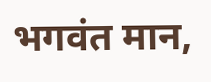भगवंत मान,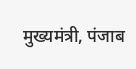मुख्यमंत्री, पंजाब